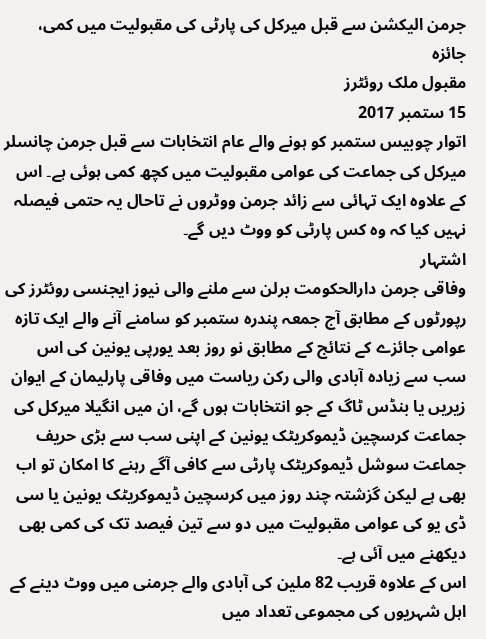جرمن الیکشن سے قبل میرکل کی پارٹی کی مقبولیت میں کمی، جائزہ
مقبول ملک روئٹرز
15 ستمبر 2017
اتوار چوبیس ستمبر کو ہونے والے عام انتخابات سے قبل جرمن چانسلر میرکل کی جماعت کی عوامی مقبولیت میں کچھ کمی ہوئی ہے۔ اس کے علاوہ ایک تہائی سے زائد جرمن ووٹروں نے تاحال یہ حتمی فیصلہ نہیں کیا کہ وہ کس پارٹی کو ووٹ دیں گے۔
اشتہار
وفاقی جرمن دارالحکومت برلن سے ملنے والی نیوز ایجنسی روئٹرز کی رپورٹوں کے مطابق آج جمعہ پندرہ ستمبر کو سامنے آنے والے ایک تازہ عوامی جائزے کے نتائج کے مطابق نو روز بعد یورپی یونین کی اس سب سے زیادہ آبادی والی رکن ریاست میں وفاقی پارلیمان کے ایوان زیریں یا بنڈس ٹاگ کے جو انتخابات ہوں گے، ان میں انگیلا میرکل کی جماعت کرسچین ڈیموکریٹک یونین کے اپنی سب سے بڑی حریف جماعت سوشل ڈیموکریٹک پارٹی سے کافی آگے رہنے کا امکان تو اب بھی ہے لیکن گزشتہ چند روز میں کرسچین ڈیموکریٹک یونین یا سی ڈی یو کی عوامی مقبولیت میں دو سے تین فیصد تک کی کمی بھی دیکھنے میں آئی ہے۔
اس کے علاوہ قریب 82 ملین کی آبادی والے جرمنی میں ووٹ دینے کے اہل شہریوں کی مجموعی تعداد میں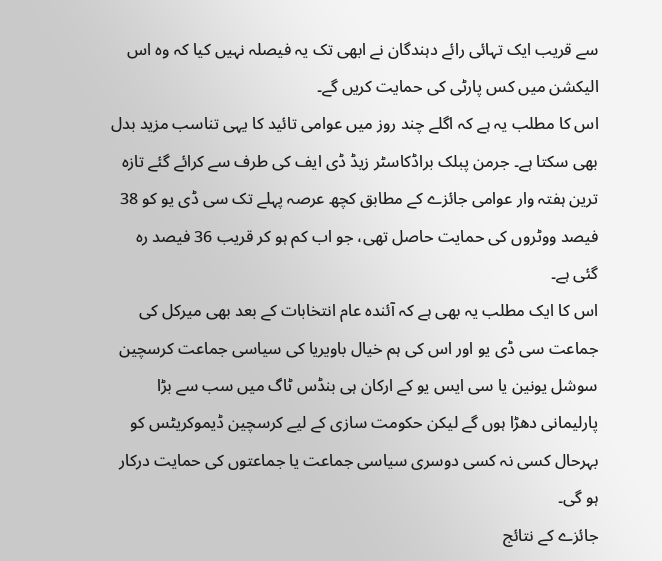سے قریب ایک تہائی رائے دہندگان نے ابھی تک یہ فیصلہ نہیں کیا کہ وہ اس الیکشن میں کس پارٹی کی حمایت کریں گے۔
اس کا مطلب یہ ہے کہ اگلے چند روز میں عوامی تائید کا یہی تناسب مزید بدل بھی سکتا ہے۔ جرمن پبلک براڈکاسٹر زیڈ ڈی ایف کی طرف سے کرائے گئے تازہ ترین ہفتہ وار عوامی جائزے کے مطابق کچھ عرصہ پہلے تک سی ڈی یو کو 38 فیصد ووٹروں کی حمایت حاصل تھی، جو اب کم ہو کر قریب 36 فیصد رہ گئی ہے۔
اس کا ایک مطلب یہ بھی ہے کہ آئندہ عام انتخابات کے بعد بھی میرکل کی جماعت سی ڈی یو اور اس کی ہم خیال باویریا کی سیاسی جماعت کرسچین سوشل یونین یا سی ایس یو کے ارکان ہی بنڈس ٹاگ میں سب سے بڑا پارلیمانی دھڑا ہوں گے لیکن حکومت سازی کے لیے کرسچین ڈیموکریٹس کو بہرحال کسی نہ کسی دوسری سیاسی جماعت یا جماعتوں کی حمایت درکار ہو گی۔
جائزے کے نتائج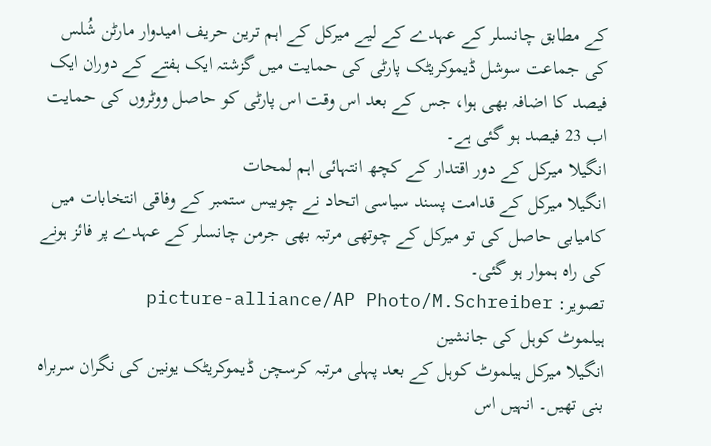کے مطابق چانسلر کے عہدے کے لیے میرکل کے اہم ترین حریف امیدوار مارٹن شُلس کی جماعت سوشل ڈیموکریٹک پارٹی کی حمایت میں گزشتہ ایک ہفتے کے دوران ایک فیصد کا اضافہ بھی ہوا، جس کے بعد اس وقت اس پارٹی کو حاصل ووٹروں کی حمایت اب 23 فیصد ہو گئی ہے۔
انگیلا میرکل کے دور اقتدار کے کچھ انتہائی اہم لمحات
انگیلا میرکل کے قدامت پسند سیاسی اتحاد نے چوبیس ستمبر کے وفاقی انتخابات میں کامیابی حاصل کی تو میرکل کے چوتھی مرتبہ بھی جرمن چانسلر کے عہدے پر فائز ہونے کی راہ ہموار ہو گئی۔
تصویر: picture-alliance/AP Photo/M.Schreiber
ہیلموٹ کوہل کی جانشین
انگیلا میرکل ہیلموٹ کوہل کے بعد پہلی مرتبہ کرسچن ڈیموکریٹک یونین کی نگران سربراہ بنی تھیں۔ انہیں اس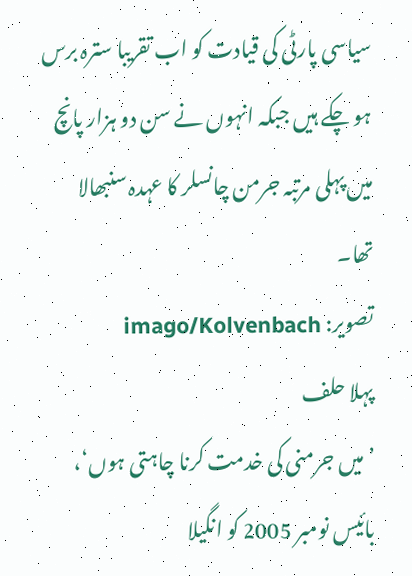سیاسی پارٹی کی قیادت کو اب تقریبا سترہ برس ہو چکے ہیں جبکہ انہوں نے سن دو ہزار پانچ میں پہلی مرتبہ جرمن چانسلر کا عہدہ سنبھالا تھا۔
تصویر: imago/Kolvenbach
پہلا حلف
’میں جرمنی کی خدمت کرنا چاہتی ہوں‘، بائیس نومبر 2005 کو انگیلا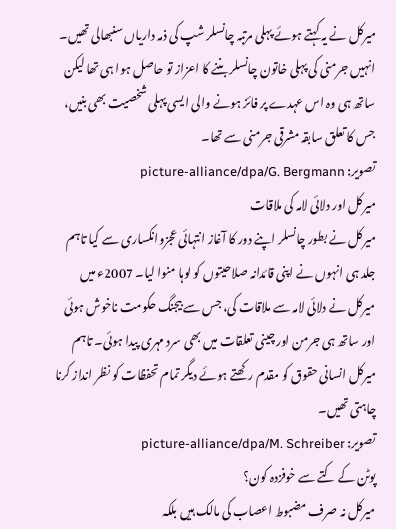میرکل نے یہ کہتے ہوئے پہلی مرتبہ چانسلر شپ کی ذمہ داریاں سنبھالی تھیں۔ انہیں جرمنی کی پہلی خاتون چانسلر بننے کا اعزاز تو حاصل ہوا ہی تھا لیکن ساتھ ہی وہ اس عہدے پر فائز ہونے والی ایسی پہلی شخصیت بھی بنیں، جس کا تعلق سابقہ مشرقی جرمنی سے تھا۔
تصویر: picture-alliance/dpa/G. Bergmann
میرکل اور دلائی لامہ کی ملاقات
میرکل نے بطور چانسلر اپنے دور کا آغاز انتہائی عجزوانکساری سے کیا تاہم جلد ہی انہوں نے اپنی قائدانہ صلاحیتوں کو لوہا منوا لیا۔ 2007ء میں میرکل نے دلائی لامہ سے ملاقات کی، جس سے بیجنگ حکومت ناخوش ہوئی اور ساتھ ہی جرمن اور چینی تعلقات میں بھی سرد مہری پیدا ہوئی۔ تاہم میرکل انسانی حقوق کو مقدم رکھتے ہوئے دیگر تمام تحفظات کو نظر انداز کرنا چاہتی تھیں۔
تصویر: picture-alliance/dpa/M. Schreiber
پوٹن کے کتے سے خوفزدہ کون؟
میرکل نہ صرف مضبوط اعصاب کی مالک ہیں بلکہ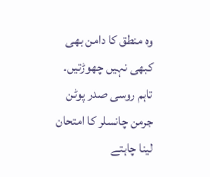وہ منطق کا دامن بھی کبھی نہیں چھوڑتیں۔ تاہم روسی صدر پوٹن جرمن چانسلر کا امتحان لینا چاہتے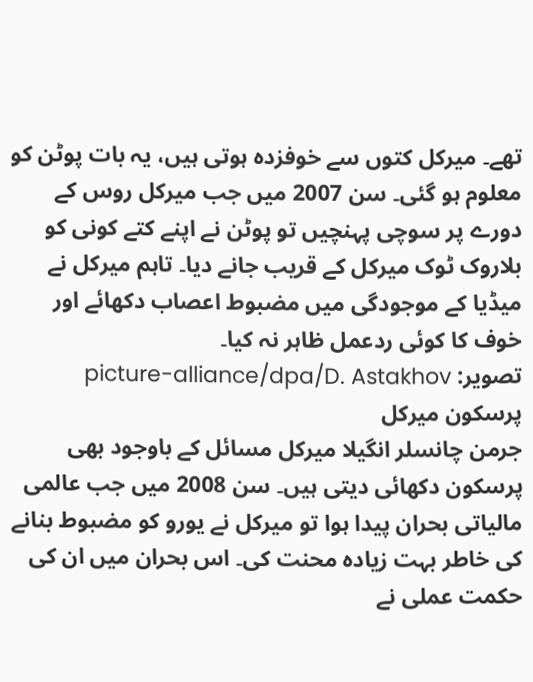تھے۔ میرکل کتوں سے خوفزدہ ہوتی ہیں، یہ بات پوٹن کو معلوم ہو گئی۔ سن 2007 میں جب میرکل روس کے دورے پر سوچی پہنچیں تو پوٹن نے اپنے کتے کونی کو بلاروک ٹوک میرکل کے قریب جانے دیا۔ تاہم میرکل نے میڈیا کے موجودگی میں مضبوط اعصاب دکھائے اور خوف کا کوئی ردعمل ظاہر نہ کیا۔
تصویر: picture-alliance/dpa/D. Astakhov
پرسکون میرکل
جرمن چانسلر انگیلا میرکل مسائل کے باوجود بھی پرسکون دکھائی دیتی ہیں۔ سن 2008 میں جب عالمی مالیاتی بحران پیدا ہوا تو میرکل نے یورو کو مضبوط بنانے کی خاطر بہت زیادہ محنت کی۔ اس بحران میں ان کی حکمت عملی نے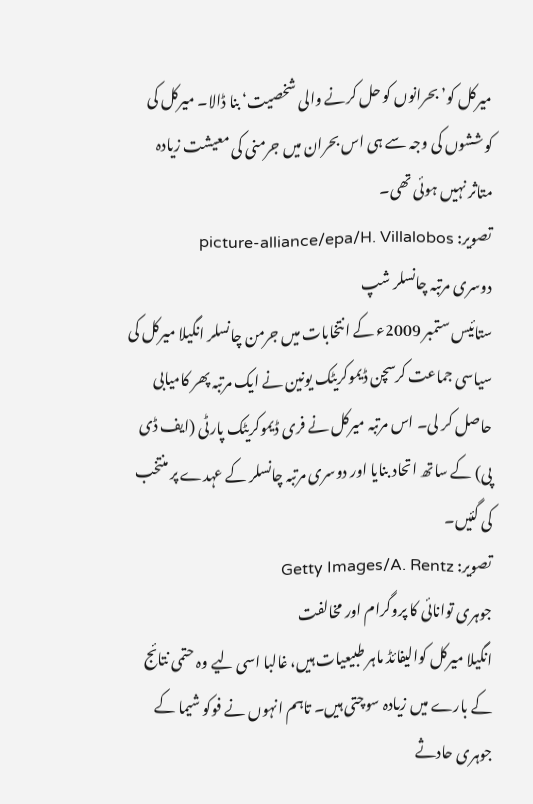میرکل کو’بحرانوں کو حل کرنے والی شخصیت‘ بنا ڈالا۔ میرکل کی کوششوں کی وجہ سے ہی اس بحران میں جرمنی کی معیشت زیادہ متاثر نہیں ہوئی تھی۔
تصویر: picture-alliance/epa/H. Villalobos
دوسری مرتبہ چانسلر شپ
ستائیس ستمبر 2009ء کے انتخابات میں جرمن چانسلر انگیلا میرکل کی سیاسی جماعت کرسچن ڈیموکریٹک یونین نے ایک مرتبہ پھر کامیابی حاصل کر لی۔ اس مرتبہ میرکل نے فری ڈیموکریٹک پارٹی (ایف ڈی پی) کے ساتھ اتحاد بنایا اور دوسری مرتبہ چانسلر کے عہدے پر منتخب کی گئیں۔
تصویر: Getty Images/A. Rentz
جوہری توانائی کا پروگرام اور مخالفت
انگیلا میرکل کوالیفائڈ ماہر طبیعیات ہیں، غالبا اسی لیے وہ حتمی نتائج کے بارے میں زیادہ سوچتی ہیں۔ تاہم انہوں نے فوکو شیما کے جوہری حادثے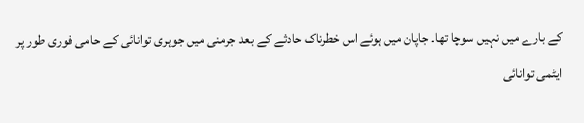کے بارے میں نہیں سوچا تھا۔ جاپان میں ہوئے اس خطرناک حادثے کے بعد جرمنی میں جوہری توانائی کے حامی فوری طور پر ایٹمی توانائی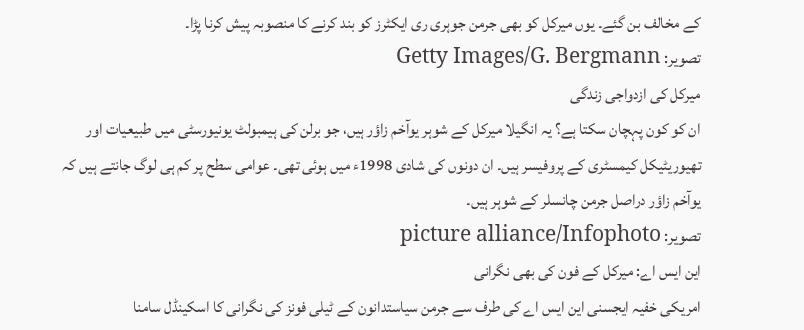کے مخالف بن گئے۔ یوں میرکل کو بھی جرمن جوہری ری ایکٹرز کو بند کرنے کا منصوبہ پیش کرنا پڑا۔
تصویر: Getty Images/G. Bergmann
میرکل کی ازدواجی زندگی
ان کو کون پہچان سکتا ہے؟ یہ انگیلا میرکل کے شوہر یوآخم زاؤر ہیں، جو برلن کی ہیمبولٹ یونیورسٹی میں طبیعیات اور تھیوریٹیکل کیمسٹری کے پروفیسر ہیں۔ ان دونوں کی شادی 1998ء میں ہوئی تھی۔ عوامی سطح پر کم ہی لوگ جانتے ہیں کہ یوآخم زاؤر دراصل جرمن چانسلر کے شوہر ہیں۔
تصویر: picture alliance/Infophoto
این ایس اے: میرکل کے فون کی بھی نگرانی
امریکی خفیہ ایجسنی این ایس اے کی طرف سے جرمن سیاستدانون کے ٹیلی فونز کی نگرانی کا اسکینڈل سامنا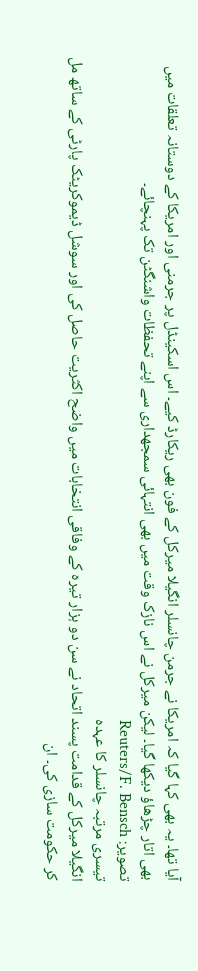آیا تھا۔ یہ بھی کہا گیا کہ امریکا نے جرمن چانسلر انگیلا میرکل کے فون بھی ریکارڈ کیے۔ اس اسکینڈل پر جرمنی اور امریکا کے دوستانہ تعلقات میں بھی اتار چڑھاؤ دیکھا گیا۔ لیکن میرکل نے اس نازک وقت میں بھی انتہائی سمجھداری سے اپنے تحفظات واشنگٹن تک پہنچائے۔
تصویر: Reuters/F. Bensch
تیسری مرتبہ چانسلر کا عہدہ
انگیلا میرکل کے قدامت پسند اتحاد نے سن دو ہزار تیرہ کے وفاقی انتخابات میں واضح اکثریت حاصل کی اور سوشل ڈیموکریٹک پارٹی کے ساتھ مل کر حکومت سازی کی۔ ان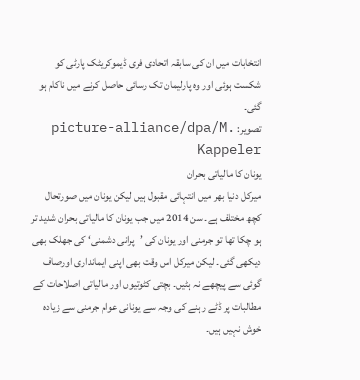انتخابات میں ان کی سابقہ اتحادی فری ڈیموکریٹک پارٹی کو شکست ہوئی اور وہ پارلیمان تک رسائی حاصل کرنے میں ناکام ہو گئی۔
تصویر: picture-alliance/dpa/M. Kappeler
یونان کا مالیاتی بحران
میرکل دنیا بھر میں انتہائی مقبول ہیں لیکن یونان میں صورتحال کچھ مختلف ہے۔ سن 2014 میں جب یونان کا مالیاتی بحران شدید تر ہو چکا تھا تو جرمنی اور یونان کی ’پرانی دشمنی‘ کی جھلک بھی دیکھی گئی۔ لیکن میرکل اس وقت بھی اپنی ایمانداری اورصاف گوئی سے پیچھے نہ ہٹیں۔ بچتی کٹوتیوں اور مالیاتی اصلاحات کے مطالبات پر ڈٹے رہنے کی وجہ سے یونانی عوام جرمنی سے زیادہ خوش نہیں ہیں۔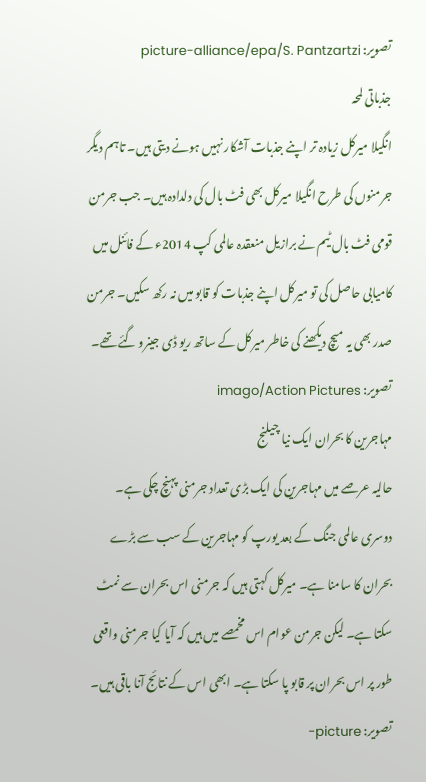تصویر: picture-alliance/epa/S. Pantzartzi
جذباتی لمحہ
انگیلا میرکل زیادہ تر اپنے جذبات آشکار نہیں ہونے دیتی ہیں۔ تاہم دیگر جرمنوں کی طرح انگیلا میرکل بھی فٹ بال کی دلدادہ ہیں۔ جب جرمن قومی فٹ بال ٹیم نے برازیل منعقدہ عالمی کپ 2014ء کے فائنل میں کامیابی حاصل کی تو میرکل اپنے جذبات کو قابو میں نہ رکھ سکیں۔ جرمن صدر بھی یہ میچ دیکھنے کی خاطر میرکل کے ساتھ ریو ڈی جینرو گئے تھے۔
تصویر: imago/Action Pictures
مہاجرین کا بحران ایک نیا چیلنج
حالیہ عرصے میں مہاجرین کی ایک بڑی تعداد جرمنی پہنچ چکی ہے۔ دوسری عالمی جنگ کے بعد یورپ کو مہاجرین کے سب سے بڑے بحران کا سامنا ہے۔ میرکل کہتی ہیں کہ جرمنی اس بحران سے نمٹ سکتا ہے۔ لیکن جرمن عوام اس مخمصے میں ہیں کہ آیا کیا جرمنی واقعی طور پر اس بحران پر قابو پا سکتا ہے۔ ابھی اس کے نتائج آنا باقی ہیں۔
تصویر: picture-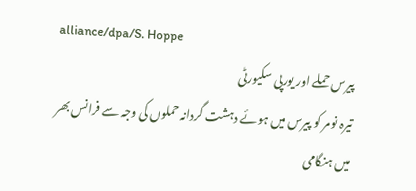alliance/dpa/S. Hoppe
پیرس حملے اور یورپی سکیورٹی
تیرہ نومر کو پیرس میں ہوئے دہشت گردانہ حملوں کی وجہ سے فرانس بھر میں ہنگامی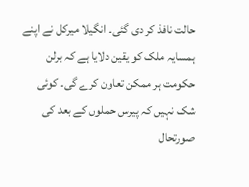حالت نافذ کر دی گئی۔ انگیلا میرکل نے اپنے ہمسایہ ملک کو یقین دلایا ہے کہ برلن حکومت ہر ممکن تعاون کرے گی۔ کوئی شک نہیں کہ پیرس حملوں کے بعد کی صورتحال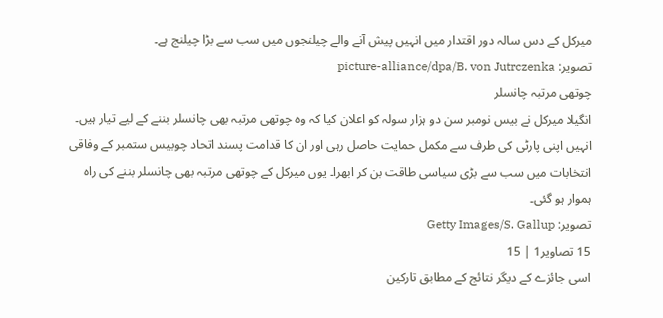میرکل کے دس سالہ دور اقتدار میں انہیں پیش آنے والے چیلنجوں میں سب سے بڑا چیلنج ہے۔
تصویر: picture-alliance/dpa/B. von Jutrczenka
چوتھی مرتبہ چانسلر
انگیلا میرکل نے بیس نومبر سن دو ہزار سولہ کو اعلان کیا کہ وہ چوتھی مرتبہ بھی چانسلر بننے کے لیے تیار ہیں۔ انہیں اپنی پارٹی کی طرف سے مکمل حمایت حاصل رہی اور ان کا قدامت پسند اتحاد چوبیس ستمبر کے وفاقی انتخابات میں سب سے بڑی سیاسی طاقت بن کر ابھرا۔ یوں میرکل کے چوتھی مرتبہ بھی چانسلر بننے کی راہ ہموار ہو گئی۔
تصویر: Getty Images/S. Gallup
15 تصاویر1 | 15
اسی جائزے کے دیگر نتائج کے مطابق تارکین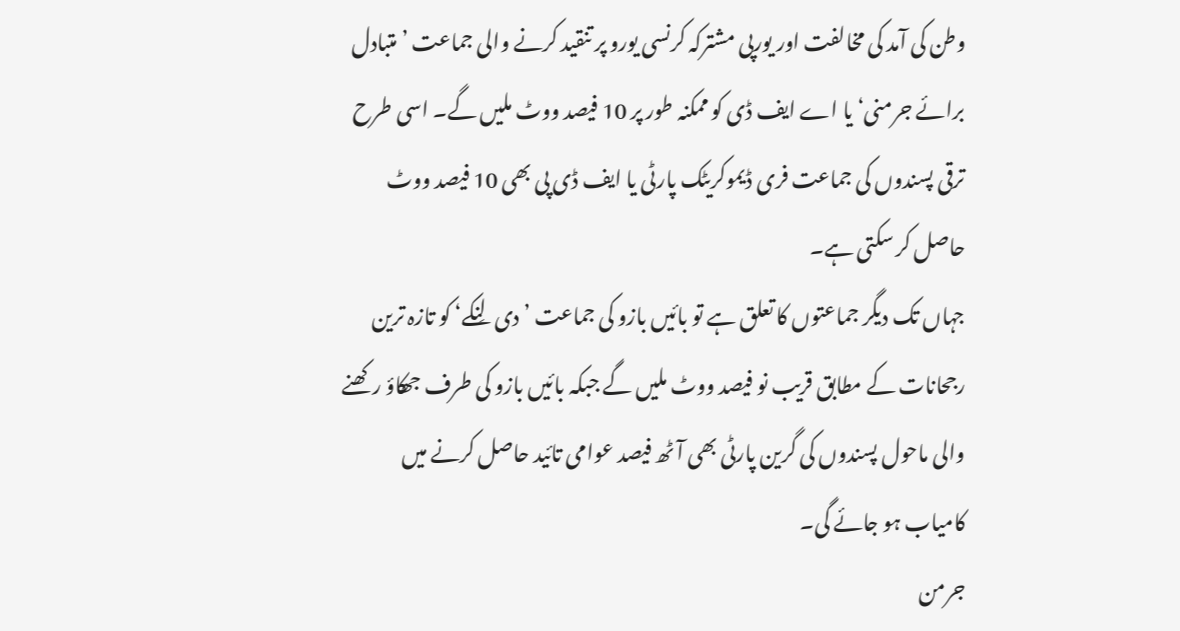وطن کی آمد کی مخالفت اور یورپی مشترکہ کرنسی یورو پر تنقید کرنے والی جماعت ’متبادل برائے جرمنی‘ یا اے ایف ڈی کو ممکنہ طور پر 10 فیصد ووٹ ملیں گے۔ اسی طرح ترقی پسندوں کی جماعت فری ڈیموکریٹک پارٹی یا ایف ڈی پی بھی 10 فیصد ووٹ حاصل کر سکتی ہے۔
جہاں تک دیگر جماعتوں کا تعلق ہے تو بائیں بازو کی جماعت ’دی لِنکے‘ کو تازہ ترین رجحانات کے مطابق قریب نو فیصد ووٹ ملیں گے جبکہ بائیں بازو کی طرف جھکاؤ رکھنے والی ماحول پسندوں کی گرین پارٹی بھی آٹھ فیصد عوامی تائید حاصل کرنے میں کامیاب ہو جائے گی۔
جرمن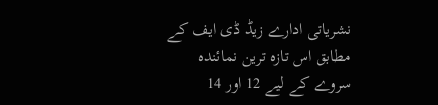نشریاتی ادارے زیڈ ڈی ایف کے مطابق اس تازہ ترین نمائندہ سروے کے لیے 12 اور 14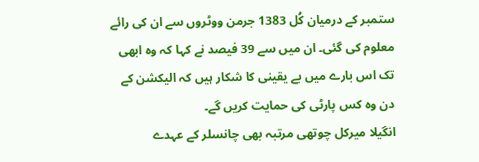ستمبر کے درمیان کُل 1383 جرمن ووٹروں سے ان کی رائے معلوم کی گئی۔ ان میں سے 39 فیصد نے کہا کہ وہ ابھی تک اس بارے میں بے یقینی کا شکار ہیں کہ الیکشن کے دن وہ کس پارٹی کی حمایت کریں گے۔
انگیلا میرکل چوتھی مرتبہ بھی چانسلر کے عہدے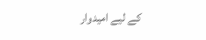کے لیے امیدوار